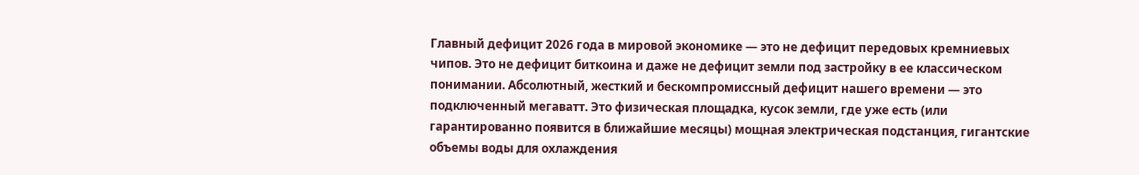Главный дефицит 2026 года в мировой экономике — это не дефицит передовых кремниевых чипов. Это не дефицит биткоина и даже не дефицит земли под застройку в ее классическом понимании. Абсолютный, жесткий и бескомпромиссный дефицит нашего времени — это подключенный мегаватт. Это физическая площадка, кусок земли, где уже есть (или гарантированно появится в ближайшие месяцы) мощная электрическая подстанция, гигантские объемы воды для охлаждения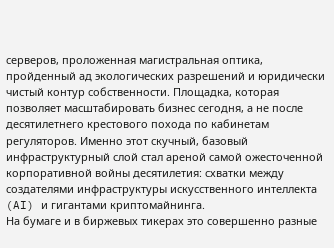серверов, проложенная магистральная оптика, пройденный ад экологических разрешений и юридически чистый контур собственности. Площадка, которая позволяет масштабировать бизнес сегодня, а не после десятилетнего крестового похода по кабинетам регуляторов. Именно этот скучный, базовый инфраструктурный слой стал ареной самой ожесточенной корпоративной войны десятилетия: схватки между создателями инфраструктуры искусственного интеллекта (AI) и гигантами криптомайнинга.
На бумаге и в биржевых тикерах это совершенно разные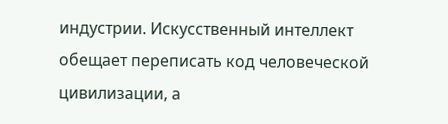индустрии. Искусственный интеллект обещает переписать код человеческой цивилизации, а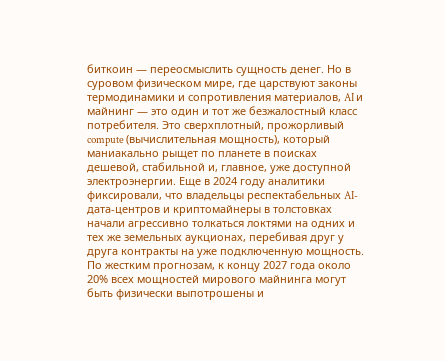биткоин — переосмыслить сущность денег. Но в суровом физическом мире, где царствуют законы термодинамики и сопротивления материалов, AI и майнинг — это один и тот же безжалостный класс потребителя. Это сверхплотный, прожорливый compute (вычислительная мощность), который маниакально рыщет по планете в поисках дешевой, стабильной и, главное, уже доступной электроэнергии. Еще в 2024 году аналитики фиксировали, что владельцы респектабельных AI-дата-центров и криптомайнеры в толстовках начали агрессивно толкаться локтями на одних и тех же земельных аукционах, перебивая друг у друга контракты на уже подключенную мощность. По жестким прогнозам, к концу 2027 года около 20% всех мощностей мирового майнинга могут быть физически выпотрошены и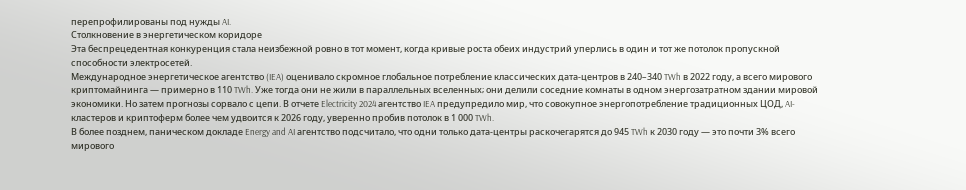перепрофилированы под нужды AI.
Столкновение в энергетическом коридоре
Эта беспрецедентная конкуренция стала неизбежной ровно в тот момент, когда кривые роста обеих индустрий уперлись в один и тот же потолок пропускной способности электросетей.
Международное энергетическое агентство (IEA) оценивало скромное глобальное потребление классических дата-центров в 240–340 TWh в 2022 году, а всего мирового криптомайнинга — примерно в 110 TWh. Уже тогда они не жили в параллельных вселенных; они делили соседние комнаты в одном энергозатратном здании мировой экономики. Но затем прогнозы сорвало с цепи. В отчете Electricity 2024 агентство IEA предупредило мир, что совокупное энергопотребление традиционных ЦОД, AI-кластеров и криптоферм более чем удвоится к 2026 году, уверенно пробив потолок в 1 000 TWh.
В более позднем, паническом докладе Energy and AI агентство подсчитало, что одни только дата-центры раскочегарятся до 945 TWh к 2030 году — это почти 3% всего мирового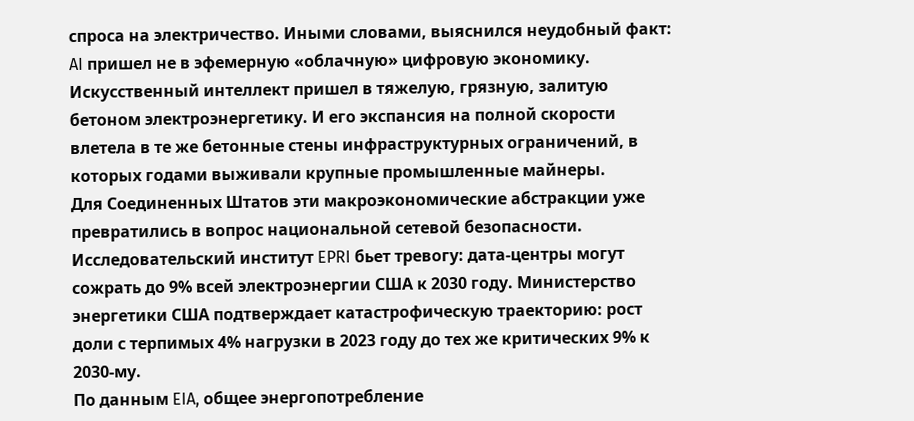спроса на электричество. Иными словами, выяснился неудобный факт: AI пришел не в эфемерную «облачную» цифровую экономику. Искусственный интеллект пришел в тяжелую, грязную, залитую бетоном электроэнергетику. И его экспансия на полной скорости влетела в те же бетонные стены инфраструктурных ограничений, в которых годами выживали крупные промышленные майнеры.
Для Соединенных Штатов эти макроэкономические абстракции уже превратились в вопрос национальной сетевой безопасности. Исследовательский институт EPRI бьет тревогу: дата-центры могут сожрать до 9% всей электроэнергии США к 2030 году. Министерство энергетики США подтверждает катастрофическую траекторию: рост доли с терпимых 4% нагрузки в 2023 году до тех же критических 9% к 2030-му.
По данным EIA, общее энергопотребление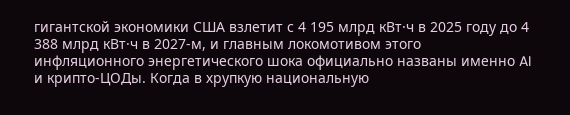гигантской экономики США взлетит с 4 195 млрд кВт·ч в 2025 году до 4 388 млрд кВт·ч в 2027-м, и главным локомотивом этого инфляционного энергетического шока официально названы именно AI и крипто-ЦОДы. Когда в хрупкую национальную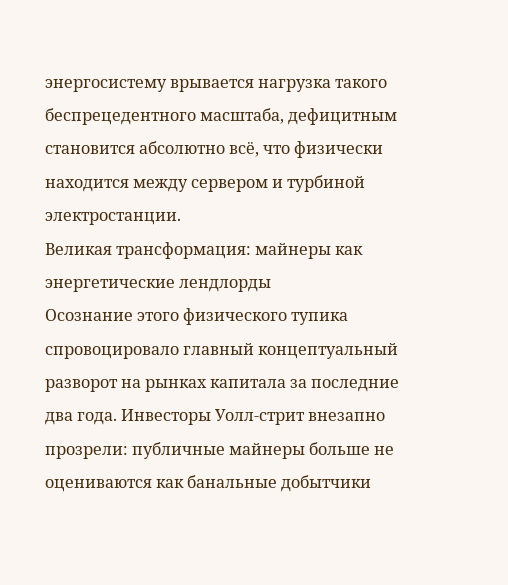энергосистему врывается нагрузка такого беспрецедентного масштаба, дефицитным становится абсолютно всё, что физически находится между сервером и турбиной электростанции.
Великая трансформация: майнеры как энергетические лендлорды
Осознание этого физического тупика спровоцировало главный концептуальный разворот на рынках капитала за последние два года. Инвесторы Уолл-стрит внезапно прозрели: публичные майнеры больше не оцениваются как банальные добытчики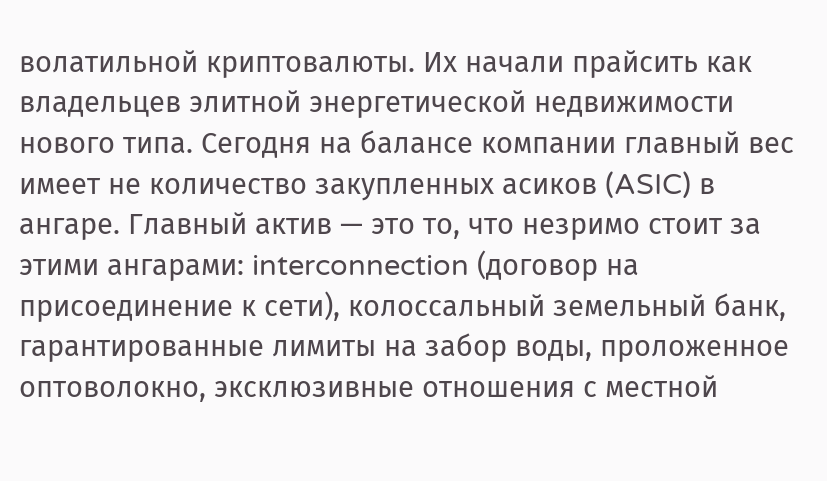волатильной криптовалюты. Их начали прайсить как владельцев элитной энергетической недвижимости нового типа. Сегодня на балансе компании главный вес имеет не количество закупленных асиков (ASIC) в ангаре. Главный актив — это то, что незримо стоит за этими ангарами: interconnection (договор на присоединение к сети), колоссальный земельный банк, гарантированные лимиты на забор воды, проложенное оптоволокно, эксклюзивные отношения с местной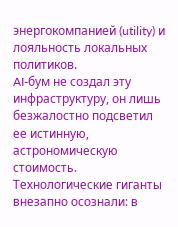энергокомпанией (utility) и лояльность локальных политиков.
AI-бум не создал эту инфраструктуру, он лишь безжалостно подсветил ее истинную, астрономическую стоимость. Технологические гиганты внезапно осознали: в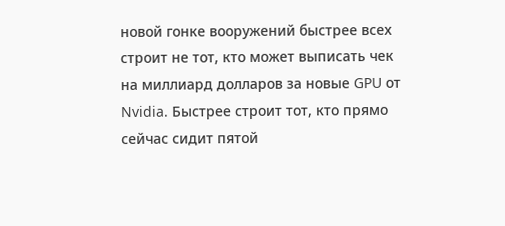новой гонке вооружений быстрее всех строит не тот, кто может выписать чек на миллиард долларов за новые GPU от Nvidia. Быстрее строит тот, кто прямо сейчас сидит пятой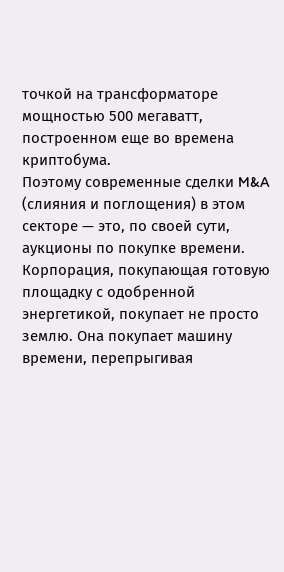точкой на трансформаторе мощностью 500 мегаватт, построенном еще во времена криптобума.
Поэтому современные сделки M&A (слияния и поглощения) в этом секторе — это, по своей сути, аукционы по покупке времени. Корпорация, покупающая готовую площадку с одобренной энергетикой, покупает не просто землю. Она покупает машину времени, перепрыгивая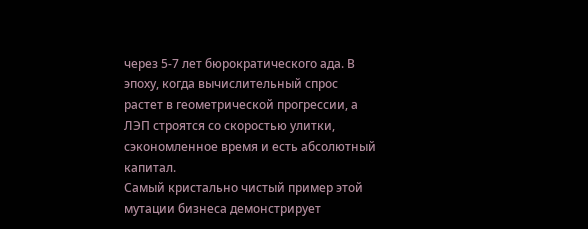через 5-7 лет бюрократического ада. В эпоху, когда вычислительный спрос растет в геометрической прогрессии, а ЛЭП строятся со скоростью улитки, сэкономленное время и есть абсолютный капитал.
Самый кристально чистый пример этой мутации бизнеса демонстрирует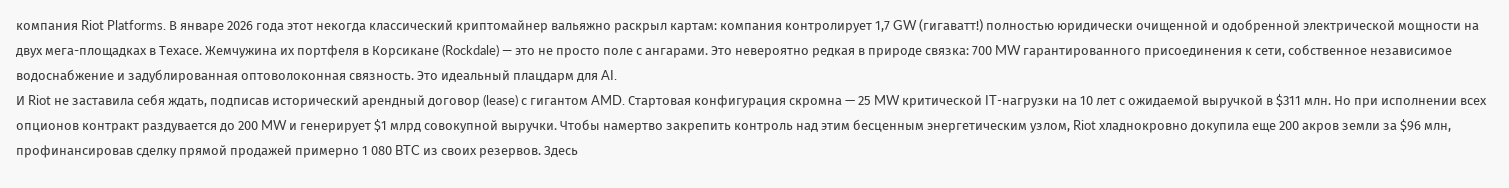компания Riot Platforms. В январе 2026 года этот некогда классический криптомайнер вальяжно раскрыл картам: компания контролирует 1,7 GW (гигаватт!) полностью юридически очищенной и одобренной электрической мощности на двух мега-площадках в Техасе. Жемчужина их портфеля в Корсикане (Rockdale) — это не просто поле с ангарами. Это невероятно редкая в природе связка: 700 MW гарантированного присоединения к сети, собственное независимое водоснабжение и задублированная оптоволоконная связность. Это идеальный плацдарм для AI.
И Riot не заставила себя ждать, подписав исторический арендный договор (lease) с гигантом AMD. Стартовая конфигурация скромна — 25 MW критической IT-нагрузки на 10 лет с ожидаемой выручкой в $311 млн. Но при исполнении всех опционов контракт раздувается до 200 MW и генерирует $1 млрд совокупной выручки. Чтобы намертво закрепить контроль над этим бесценным энергетическим узлом, Riot хладнокровно докупила еще 200 акров земли за $96 млн, профинансировав сделку прямой продажей примерно 1 080 BTC из своих резервов. Здесь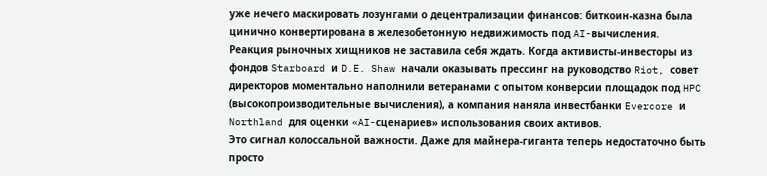уже нечего маскировать лозунгами о децентрализации финансов: биткоин-казна была цинично конвертирована в железобетонную недвижимость под AI-вычисления.
Реакция рыночных хищников не заставила себя ждать. Когда активисты-инвесторы из фондов Starboard и D.E. Shaw начали оказывать прессинг на руководство Riot, совет директоров моментально наполнили ветеранами с опытом конверсии площадок под HPC (высокопроизводительные вычисления), а компания наняла инвестбанки Evercore и Northland для оценки «AI-сценариев» использования своих активов.
Это сигнал колоссальной важности. Даже для майнера-гиганта теперь недостаточно быть просто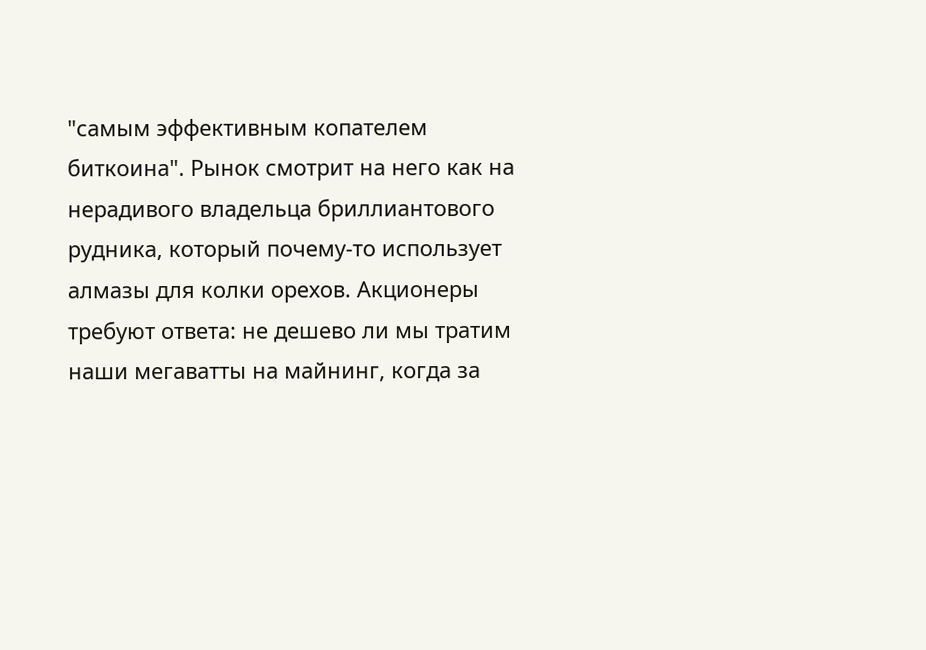"самым эффективным копателем биткоина". Рынок смотрит на него как на нерадивого владельца бриллиантового рудника, который почему-то использует алмазы для колки орехов. Акционеры требуют ответа: не дешево ли мы тратим наши мегаватты на майнинг, когда за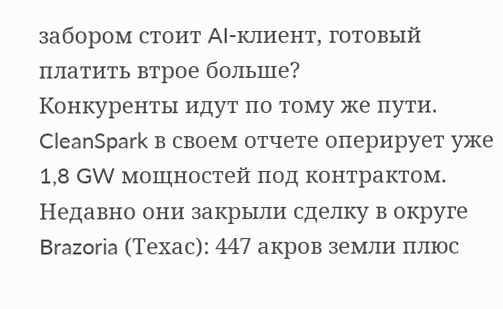забором стоит AI-клиент, готовый платить втрое больше?
Конкуренты идут по тому же пути. CleanSpark в своем отчете оперирует уже 1,8 GW мощностей под контрактом. Недавно они закрыли сделку в округе Brazoria (Техас): 447 акров земли плюс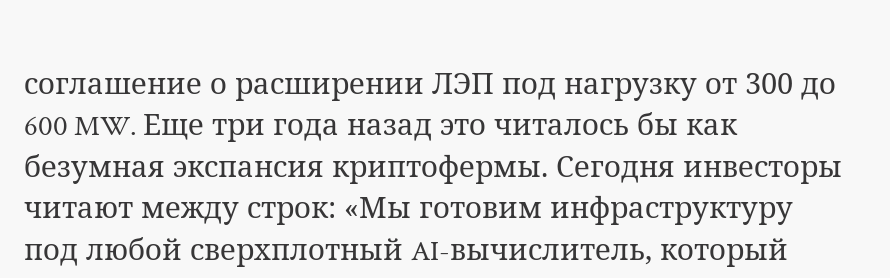соглашение о расширении ЛЭП под нагрузку от 300 до 600 MW. Еще три года назад это читалось бы как безумная экспансия криптофермы. Сегодня инвесторы читают между строк: «Мы готовим инфраструктуру под любой сверхплотный AI-вычислитель, который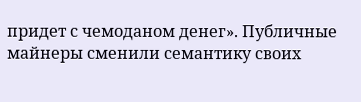придет с чемоданом денег». Публичные майнеры сменили семантику своих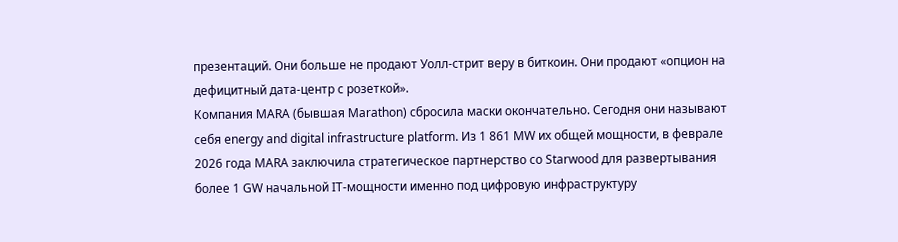презентаций. Они больше не продают Уолл-стрит веру в биткоин. Они продают «опцион на дефицитный дата-центр с розеткой».
Компания MARA (бывшая Marathon) сбросила маски окончательно. Сегодня они называют себя energy and digital infrastructure platform. Из 1 861 MW их общей мощности, в феврале 2026 года MARA заключила стратегическое партнерство со Starwood для развертывания более 1 GW начальной IT-мощности именно под цифровую инфраструктуру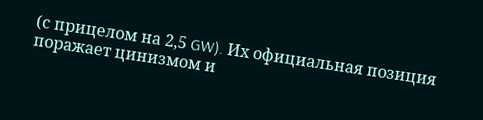(с прицелом на 2,5 GW). Их официальная позиция поражает цинизмом и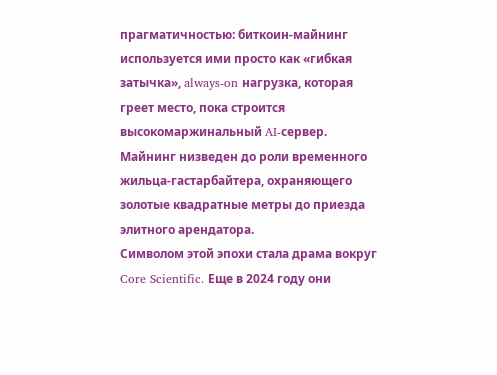прагматичностью: биткоин-майнинг используется ими просто как «гибкая затычка», always-on нагрузка, которая греет место, пока строится высокомаржинальный AI-сервер. Майнинг низведен до роли временного жильца-гастарбайтера, охраняющего золотые квадратные метры до приезда элитного арендатора.
Символом этой эпохи стала драма вокруг Core Scientific. Еще в 2024 году они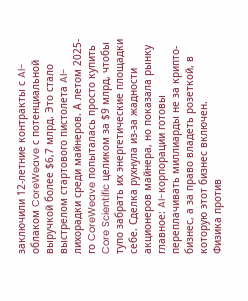заключили 12-летние контракты с AI-облаком CoreWeave с потенциальной выручкой более $6,7 млрд. Это стало выстрелом стартового пистолета AI-лихорадки среди майнеров. А летом 2025-го CoreWeave попыталась просто купить Core Scientific целиком за $9 млрд, чтобы тупо забрать их энергетические площадки себе. Сделка рухнула из-за жадности акционеров майнера, но показала рынку главное: AI-корпорации готовы переплачивать миллиарды не за крипто-бизнес, а за право владеть розеткой, в которую этот бизнес включен.
Физика против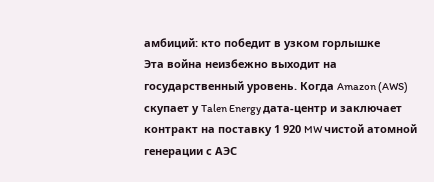амбиций: кто победит в узком горлышке
Эта война неизбежно выходит на государственный уровень. Когда Amazon (AWS) скупает у Talen Energy дата-центр и заключает контракт на поставку 1 920 MW чистой атомной генерации с АЭС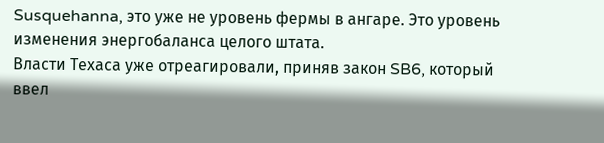Susquehanna, это уже не уровень фермы в ангаре. Это уровень изменения энергобаланса целого штата.
Власти Техаса уже отреагировали, приняв закон SB6, который ввел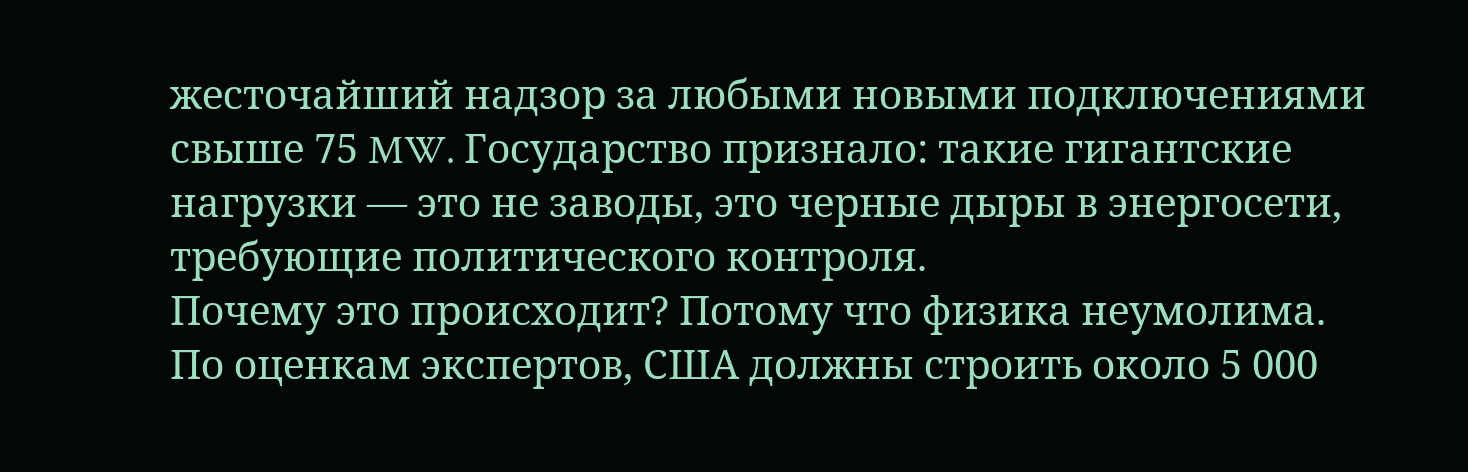жесточайший надзор за любыми новыми подключениями свыше 75 MW. Государство признало: такие гигантские нагрузки — это не заводы, это черные дыры в энергосети, требующие политического контроля.
Почему это происходит? Потому что физика неумолима. По оценкам экспертов, США должны строить около 5 000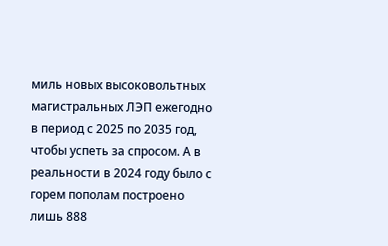миль новых высоковольтных магистральных ЛЭП ежегодно в период с 2025 по 2035 год, чтобы успеть за спросом. А в реальности в 2024 году было с горем пополам построено лишь 888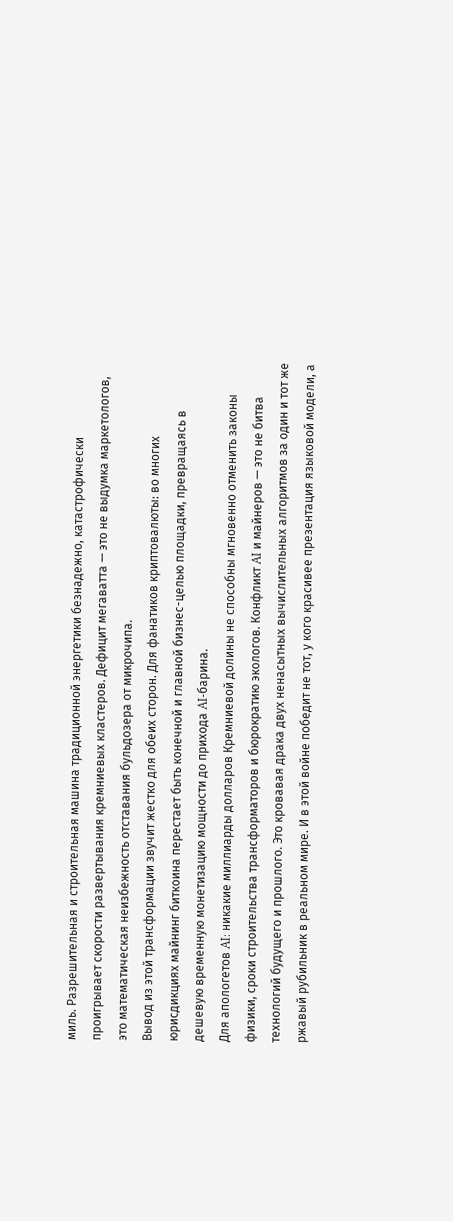миль. Разрешительная и строительная машина традиционной энергетики безнадежно, катастрофически проигрывает скорости развертывания кремниевых кластеров. Дефицит мегаватта — это не выдумка маркетологов, это математическая неизбежность отставания бульдозера от микрочипа.
Вывод из этой трансформации звучит жестко для обеих сторон. Для фанатиков криптовалюты: во многих юрисдикциях майнинг биткоина перестает быть конечной и главной бизнес-целью площадки, превращаясь в дешевую временную монетизацию мощности до прихода AI-барина.
Для апологетов AI: никакие миллиарды долларов Кремниевой долины не способны мгновенно отменить законы физики, сроки строительства трансформаторов и бюрократию экологов. Конфликт AI и майнеров — это не битва технологий будущего и прошлого. Это кровавая драка двух ненасытных вычислительных алгоритмов за один и тот же ржавый рубильник в реальном мире. И в этой войне победит не тот, у кого красивее презентация языковой модели, а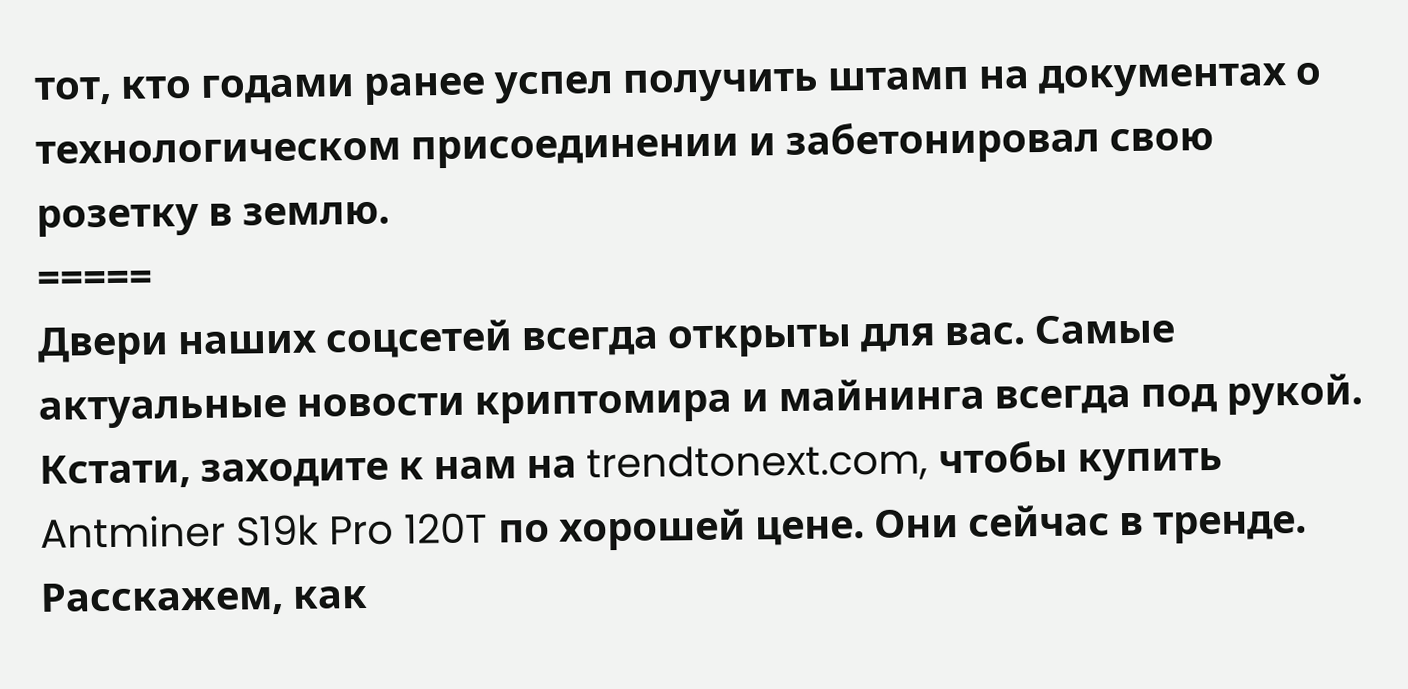тот, кто годами ранее успел получить штамп на документах о технологическом присоединении и забетонировал свою розетку в землю.
=====
Двери наших соцсетей всегда открыты для вас. Самые актуальные новости криптомира и майнинга всегда под рукой. Кстати, заходите к нам на trendtonext.com, чтобы купить Antminer S19k Pro 120T по хорошей цене. Они сейчас в тренде.
Расскажем, как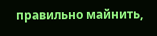правильно майнить,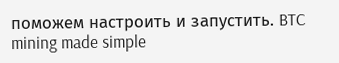поможем настроить и запустить. BTC mining made simple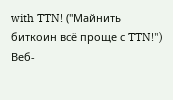with TTN! ("Майнить биткоин всё проще с TTN!")
Веб-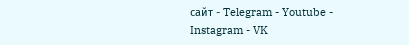сайт - Telegram - Youtube - Instagram - VK